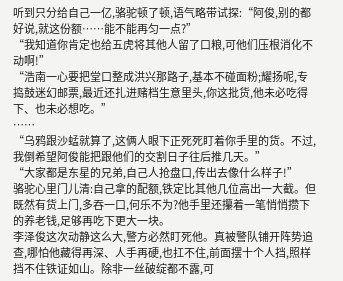听到只分给自己一亿,骆驼顿了顿,语气略带试探:“阿俊,别的都好说,就这份额……能不能再匀一点?”
“我知道你肯定也给五虎将其他人留了口粮,可他们压根消化不动啊!”
“浩南一心要把堂口整成洪兴那路子,基本不碰面粉;耀扬呢,专捣鼓迷幻邮票,最近还扎进赌档生意里头,你这批货,他未必吃得下、也未必想吃。”
……
“乌鸦跟沙蜢就算了,这俩人眼下正死死盯着你手里的货。不过,我倒希望阿俊能把跟他们的交割日子往后推几天。”
“大家都是东星的兄弟,自己人抢盘口,传出去像什么样子!”
骆驼心里门儿清:自己拿的配额,铁定比其他几位高出一大截。但既然有货上门,多吞一口,何乐不为?他手里还攥着一笔悄悄攒下的养老钱,足够再吃下更大一块。
李泽俊这次动静这么大,警方必然盯死他。真被警队铺开阵势追查,哪怕他藏得再深、人手再硬,也扛不住,前面摆十个人挡,照样挡不住铁证如山。除非一丝破绽都不露,可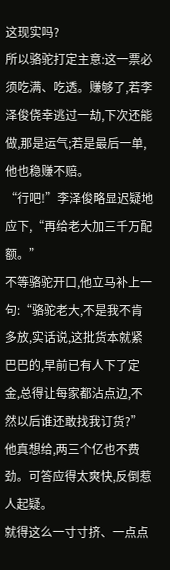这现实吗?
所以骆驼打定主意:这一票必须吃满、吃透。赚够了,若李泽俊侥幸逃过一劫,下次还能做,那是运气;若是最后一单,他也稳赚不赔。
“行吧!”李泽俊略显迟疑地应下,“再给老大加三千万配额。”
不等骆驼开口,他立马补上一句:“骆驼老大,不是我不肯多放,实话说,这批货本就紧巴巴的,早前已有人下了定金,总得让每家都沾点边,不然以后谁还敢找我订货?”
他真想给,两三个亿也不费劲。可答应得太爽快,反倒惹人起疑。
就得这么一寸寸挤、一点点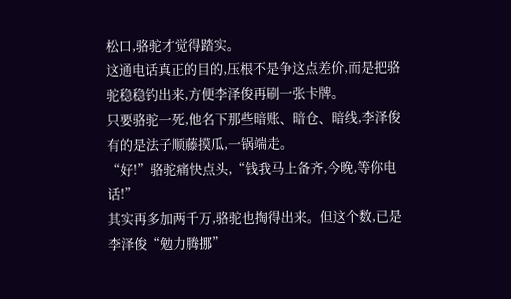松口,骆驼才觉得踏实。
这通电话真正的目的,压根不是争这点差价,而是把骆驼稳稳钓出来,方便李泽俊再刷一张卡牌。
只要骆驼一死,他名下那些暗账、暗仓、暗线,李泽俊有的是法子顺藤摸瓜,一锅端走。
“好!”骆驼痛快点头,“钱我马上备齐,今晚,等你电话!”
其实再多加两千万,骆驼也掏得出来。但这个数,已是李泽俊“勉力腾挪”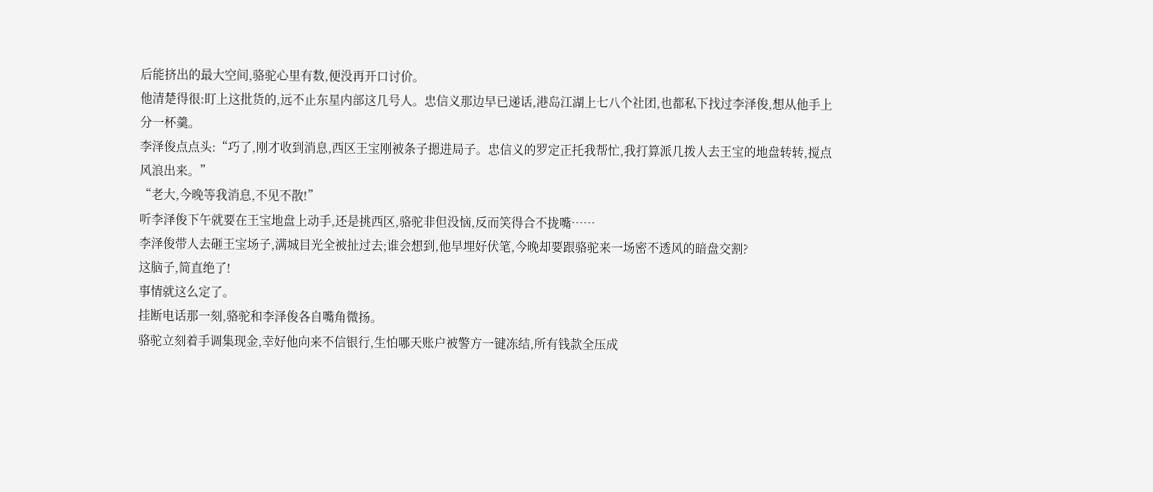后能挤出的最大空间,骆驼心里有数,便没再开口讨价。
他清楚得很:盯上这批货的,远不止东星内部这几号人。忠信义那边早已递话,港岛江湖上七八个社团,也都私下找过李泽俊,想从他手上分一杯羹。
李泽俊点点头:“巧了,刚才收到消息,西区王宝刚被条子摁进局子。忠信义的罗定正托我帮忙,我打算派几拨人去王宝的地盘转转,搅点风浪出来。”
“老大,今晚等我消息,不见不散!”
听李泽俊下午就要在王宝地盘上动手,还是挑西区,骆驼非但没恼,反而笑得合不拢嘴……
李泽俊带人去砸王宝场子,满城目光全被扯过去;谁会想到,他早埋好伏笔,今晚却要跟骆驼来一场密不透风的暗盘交割?
这脑子,简直绝了!
事情就这么定了。
挂断电话那一刻,骆驼和李泽俊各自嘴角微扬。
骆驼立刻着手调集现金,幸好他向来不信银行,生怕哪天账户被警方一键冻结,所有钱款全压成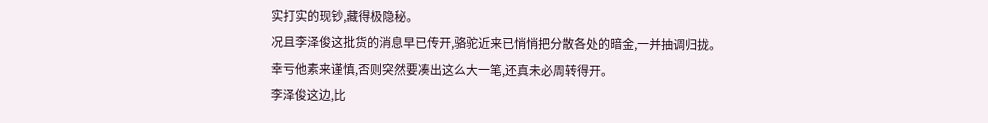实打实的现钞,藏得极隐秘。
况且李泽俊这批货的消息早已传开,骆驼近来已悄悄把分散各处的暗金,一并抽调归拢。
幸亏他素来谨慎,否则突然要凑出这么大一笔,还真未必周转得开。
李泽俊这边,比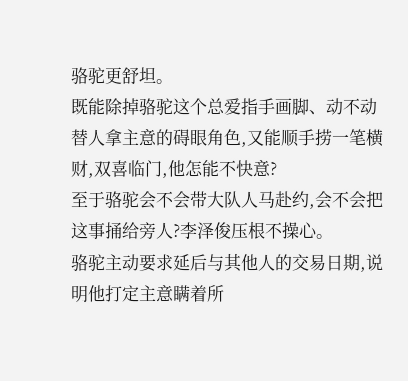骆驼更舒坦。
既能除掉骆驼这个总爱指手画脚、动不动替人拿主意的碍眼角色,又能顺手捞一笔横财,双喜临门,他怎能不快意?
至于骆驼会不会带大队人马赴约,会不会把这事捅给旁人?李泽俊压根不操心。
骆驼主动要求延后与其他人的交易日期,说明他打定主意瞒着所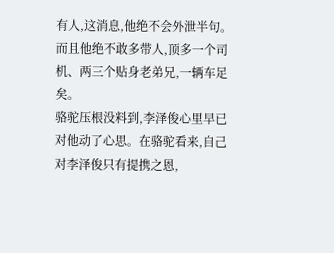有人,这消息,他绝不会外泄半句。
而且他绝不敢多带人,顶多一个司机、两三个贴身老弟兄,一辆车足矣。
骆驼压根没料到,李泽俊心里早已对他动了心思。在骆驼看来,自己对李泽俊只有提携之恩,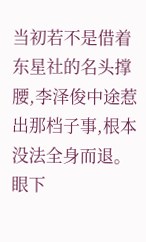当初若不是借着东星社的名头撑腰,李泽俊中途惹出那档子事,根本没法全身而退。
眼下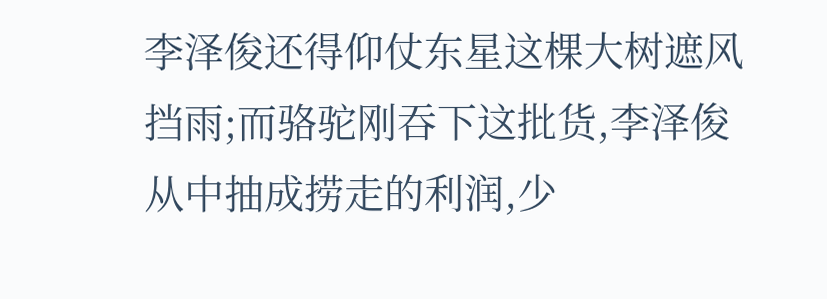李泽俊还得仰仗东星这棵大树遮风挡雨;而骆驼刚吞下这批货,李泽俊从中抽成捞走的利润,少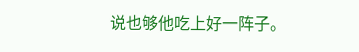说也够他吃上好一阵子。